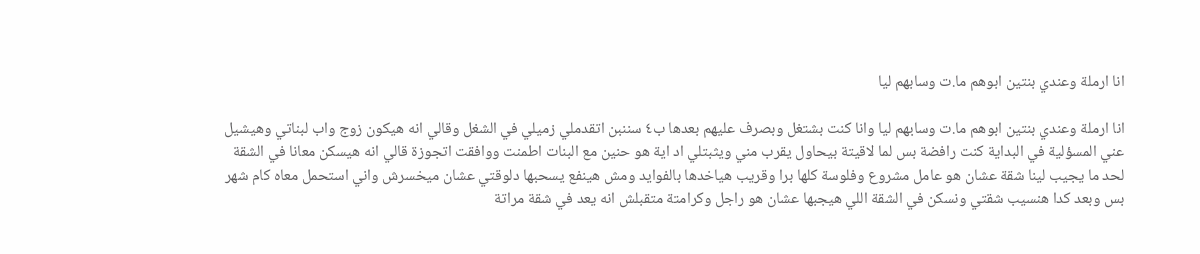انا ارملة وعندي بنتين ابوهم ما.ت وسابهم ليا

انا ارملة وعندي بنتين ابوهم ما.ت وسابهم ليا وانا كنت بشتغل وبصرف عليهم بعدها ب٤ سننبن اتقدملي زميلي في الشغل وقالي انه هيكون زوج واب لبناتي وهيشيل عني المسؤلية في البداية كنت رافضة بس لما لاقيتة بيحاول يقرب مني ويثبتلي اد اية هو حنين مع البنات اطمنت ووافقت اتجوزة قالي انه هيسكن معانا في الشقة لحد ما يجيب لينا شقة عشان هو عامل مشروع وفلوسة كلها برا وقريب هياخدها بالفوايد ومش هينفع يسحبها دلوقتي عشان ميخسرش واني استحمل معاه كام شهر بس وبعد كدا هنسيب شقتي ونسكن في الشقة اللي هيجبها عشان هو راجل وكرامتة متقبلش انه يعد في شقة مراتة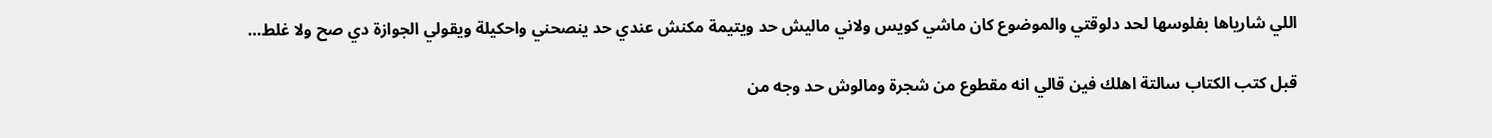اللي شارياها بفلوسها لحد دلوقتي والموضوع كان ماشي كويس ولاني ماليش حد ويتيمة مكنش عندي حد ينصحني واحكيلة ويقولي الجوازة دي صح ولا غلط…

قبل كتب الكتاب سالتة اهلك فين قالي انه مقطوع من شجرة ومالوش حد وجه من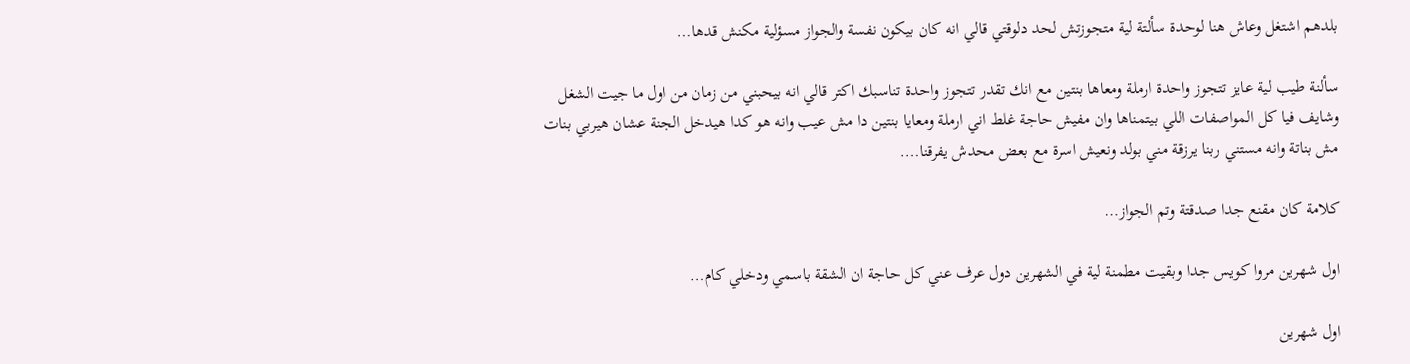بلدهم اشتغل وعاش هنا لوحدة سألتة لية متجوزتش لحد دلوقتي قالي انه كان بيكون نفسة والجواز مسؤلية مكنش قدها…

سألنة طيب لية عايز تتجوز واحدة ارملة ومعاها بنتين مع انك تقدر تتجوز واحدة تناسبك اكتر قالي انه بيحبني من زمان من اول ما جيت الشغل وشايف فيا كل المواصفات اللي بيتمناها وان مفيش حاجة غلط اني ارملة ومعايا بنتين دا مش عيب وانه هو كدا هيدخل الجنة عشان هيربي بنات مش بناتة وانه مستني ربنا يرزقة مني بولد ونعيش اسرة مع بعض محدش يفرقنا….

كلامة كان مقنع جدا صدقتة وتم الجواز…

اول شهرين مروا كويس جدا وبقيت مطمنة لية في الشهرين دول عرف عني كل حاجة ان الشقة باسمي ودخلي كام…

اول شهرين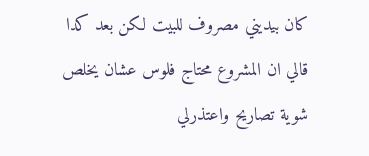كان بيديني مصروف للبيت لكن بعد كدا قالي ان المشروع محتاج فلوس عشان يخلص شوية تصاريح واعتذرلي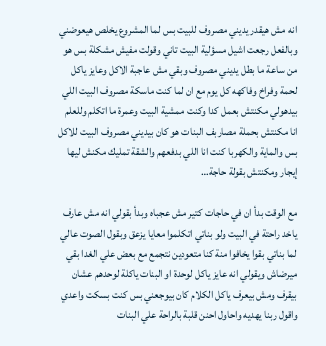انه مش هيقدر يديني مصروف للبيت بس لما المشروع يخلص هيعوضني وبالفعل رجعت اشيل مسؤلية البيت تاني وقولت مفيش مشكلة بس هو من ساعة ما بطل يديني مصروف وبقي مش عاجبة الاكل وعايز ياكل لحمة وفراخ وفاكهه كل يوم مع ان لما كنت ماسكة مصروف البيت اللي بيدهولي مكنتش بعمل كدا وكنت ممشية البيت وعمرة ما اتكلم وللعلم انا مكنتش بحملة مصاربف البنات هو كان بيديني مصروف البيت للاكل بس والماية والكهربا كنت انا اللي بدفعهم والشقة تمليك مكنش ليها إيجار ومكنتش بقولة حاجة…

مع الوقت بدأ ان في حاجات كتير مش عجباه وبدأ بقولي انه مش عارف ياخد راحتة في البيت ولو بناتي اتكلموا معايا يزعق وبقول الصوت عالي لما بناتي بقوا يخافوا منة كنا متعودين نتجمع مع بعض علي الغدا بقي ميرضاش ويقولي انه عايز ياكل لوحدة او البنات ياكلة لوحدهم عشان بيقرف ومش بيعرف ياكل الكلام كان بيوجعني بس كنت بسكت واعدي واقول ربنا يهديه واحاول احنن قلبة بالراحة علي البنات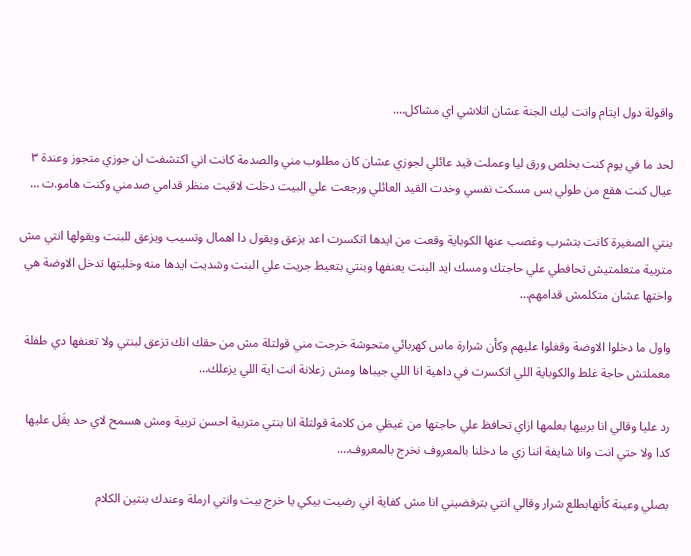واقولة دول ايتام وانت ليك الجنة عشان اتلاشي اي مشاكل….

لحد ما في يوم كنت بخلص ورق ليا وعملت قيد عائلي لجوزي عشان كان مطلوب مني والصدمة كانت اني اكتشفت ان جوزي متجوز وعندة ٣ عيال كنت هقع من طولي بس مسكت نفسي وخدت القيد العائلي ورجعت علي البيت دخلت لاقيت منظر قدامي صدمني وكنت هامو.ت …

بنتي الصغيرة كانت بتشرب وغصب عنها الكوباية وقعت من ايدها اتكسرت اعد يزعق ويقول دا اهمال وتسيب ويزعق للبنت ويقولها انتي مش متربية متعلمتيش تحافطي علي حاجتك ومسك ايد البنت يعنفها وبنتي بتعيط جريت علي البنت وشديت ايدها منه وخليتها تدخل الاوضة هي واختها عشان متكلمش قدامهم…

واول ما دخلوا الاوضة وقغلوا عليهم وكأن شرارة ماس كهربائي متحوشة خرجت مني قولتلة مش من حقك انك تزعق لبنتي ولا تعنفها دي طفلة معملتش حاجة غلط والكوباية اللي اتكسرت في داهية انا اللي جيباها ومش زعلانة انت اية اللي يزعلك…

رد عليا وقالي انا بربيها بعلمها ازاي تحافظ علي حاجتها من غيظي من كلامة قولتلة انا بنتي متربية احسن تربية ومش هسمح لاي حد يقَل عليها كدا ولا حتي انت وانا شايفة اننا زي ما دخلنا بالمعروف نخرج بالمعروف….

بصلي وعينة كأنهابطلع شرار وقالي انتي بترفضيني انا مش كفاية اني رضيت بيكي يا خرج بيت وانتي ارملة وعندك بنتين الكلام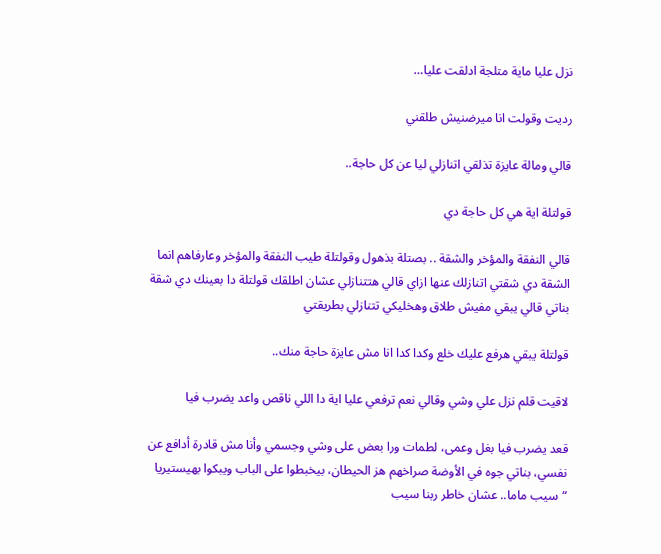نزل عليا ماية متلجة ادلقت عليا…

رديت وقولت انا ميرضنيش طلقني

قالي ومالة عايزة تذلقي اتنازلي ليا عن كل حاجة..

قولتلة اية هي كل حاجة دي

قالي النفقة والمؤخر والشقة .. بصتلة بذهول وقولتلة طيب النفقة والمؤخر وعارفاهم انما الشقة دي شقتي اتنازلك عنها ازاي قالي هتتنازلي عشان اطلقك قولتلة دا بعينك دي شقة بناتي قالي يبقي مفيش طلاق وهخليكي تتنازلي بطريقتي

قولتلة يبقي هرفع عليك خلع وكدا كدا انا مش عايزة حاجة منك..

لاقيت قلم نزل علي وشي وقالي نعم ترفعي عليا اية دا اللي ناقص واعد يضرب فيا

قعد يضرب فيا بغل وعمى، لطمات ورا بعض على وشي وجسمي وأنا مش قادرة أدافع عن نفسي، بناتي جوه في الأوضة صراخهم هز الحيطان، بيخبطوا على الباب ويبكوا بهيستيريا “سيب ماما.. عشان خاطر ربنا سيب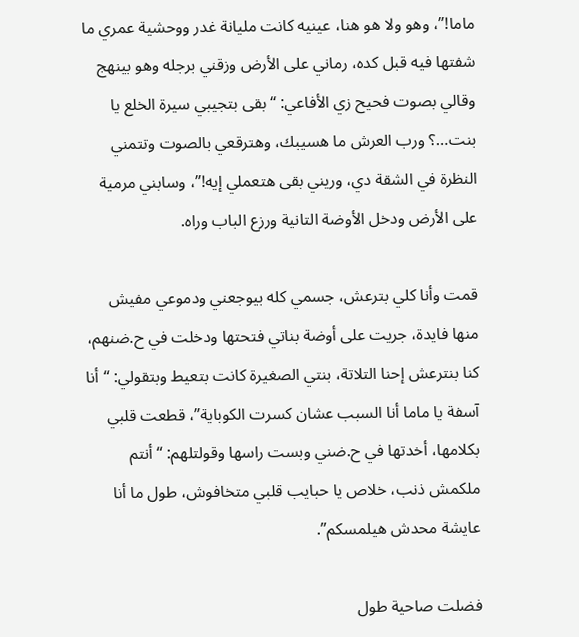ماما!”، وهو ولا هو هنا، عينيه كانت مليانة غدر ووحشية عمري ما شفتها فيه قبل كده، رماني على الأرض وزقني برجله وهو بينهج وقالي بصوت فحيح زي الأفاعي: “بقى بتجيبي سيرة الخلع يا بنت…؟ ورب العرش ما هسيبك، وهترقعي بالصوت وتتمني النظرة في الشقة دي، وريني بقى هتعملي إيه!”، وسابني مرمية على الأرض ودخل الأوضة التانية ورزع الباب وراه.

قمت وأنا كلي بترعش، جسمي كله بيوجعني ودموعي مفيش منها فايدة، جريت على أوضة بناتي فتحتها ودخلت في ح.ضنهم، كنا بنترعش إحنا التلاتة، بنتي الصغيرة كانت بتعيط وبتقولي: “أنا آسفة يا ماما أنا السبب عشان كسرت الكوباية”، قطعت قلبي بكلامها، أخدتها في ح.ضني وبست راسها وقولتلهم: “أنتم ملكمش ذنب، خلاص يا حبايب قلبي متخافوش، طول ما أنا عايشة محدش هيلمسكم”.

فضلت صاحية طول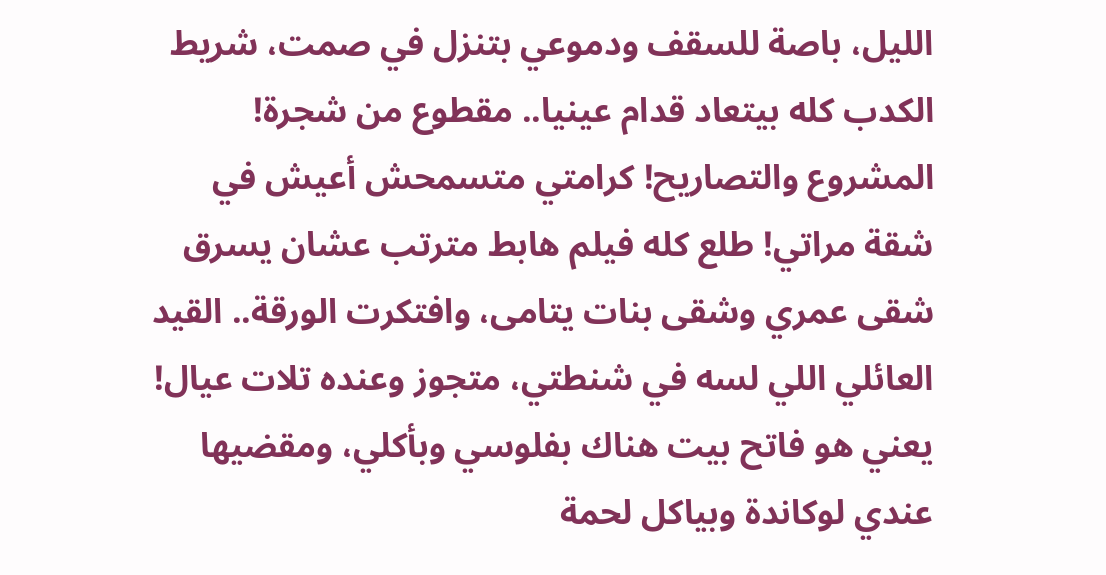الليل، باصة للسقف ودموعي بتنزل في صمت، شريط الكدب كله بيتعاد قدام عينيا.. مقطوع من شجرة! المشروع والتصاريح! كرامتي متسمحش أعيش في شقة مراتي! طلع كله فيلم هابط مترتب عشان يسرق شقى عمري وشقى بنات يتامى، وافتكرت الورقة.. القيد العائلي اللي لسه في شنطتي، متجوز وعنده تلات عيال! يعني هو فاتح بيت هناك بفلوسي وبأكلي، ومقضيها عندي لوكاندة وبياكل لحمة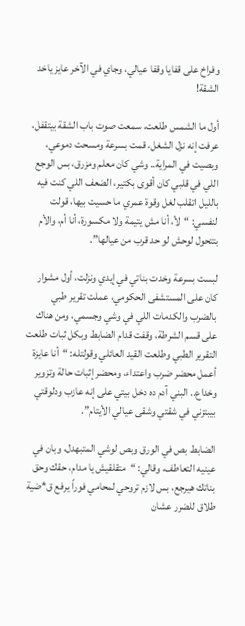وفراخ على قفايا وقفا عيالي، وجاي في الآخر عايز ياخد الشقة!

أول ما الشمس طلعت، سمعت صوت باب الشقة بيتقفل، عرفت إنه نزل الشغل، قمت بسرعة ومسحت دموعي، وبصيت في المراية.. وشي كان معلم ومزرق، بس الوجع اللي في قلبي كان أقوى بكتير، الضعف اللي كنت فيه بالليل اتقلب لغل وقوة عمري ما حسيت بيها، قولت لنفسي: “لأ، أنا مش يتيمة ولا مكسورة، أنا أم، والأم بتتحول لوحش لو حد قرب من عيالها”.

لبست بسرعة وخدت بناتي في إيدي ونزلت، أول مشوار كان على المستشفى الحكومي، عملت تقرير طبي بالضرب والكدمات اللي في وشي وجسمي، ومن هناك على قسم الشرطة، وقفت قدام الضابط وبكل ثبات طلعت التقرير الطبي وطلعت القيد العائلي وقولتله: “أنا عايزة أعمل محضر ضرب واعتداء، ومحضر إثبات حالة وتزوير وخداع.. البني آدم ده دخل بيتي على إنه عازب ودلوقتي بيبتزني في شقتي وشقى عيالي الأيتام”.

الضابط بص في الورق وبص لوشي المتبهدل، وبان في عينيه التعاطف، وقالي: “متقلقيش يا مدام، حقك وحق بناتك هيرجع، بس لازم تروحي لمحامي فوراً يرفع ق*ضية طلاق للضرر عشان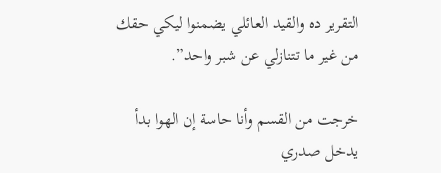التقرير ده والقيد العائلي يضمنوا ليكي حقك من غير ما تتنازلي عن شبر واحد”.

خرجت من القسم وأنا حاسة إن الهوا بدأ يدخل صدري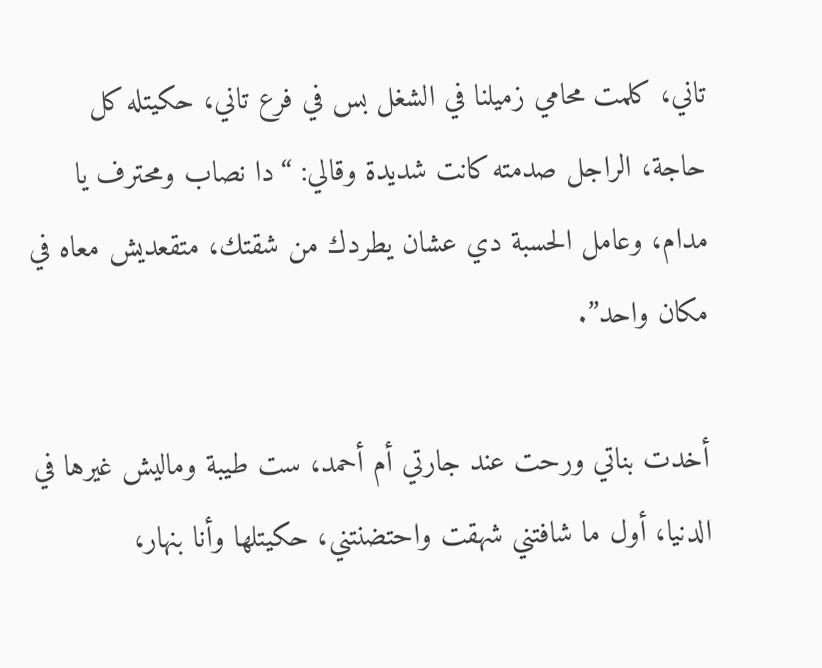تاني، كلمت محامي زميلنا في الشغل بس في فرع تاني، حكيتله كل حاجة، الراجل صدمته كانت شديدة وقالي: “دا نصاب ومحترف يا مدام، وعامل الحسبة دي عشان يطردك من شقتك، متقعديش معاه في مكان واحد”.

أخدت بناتي ورحت عند جارتي أم أحمد، ست طيبة وماليش غيرها في الدنيا، أول ما شافتني شهقت واحتضنتني، حكيتلها وأنا بنهار،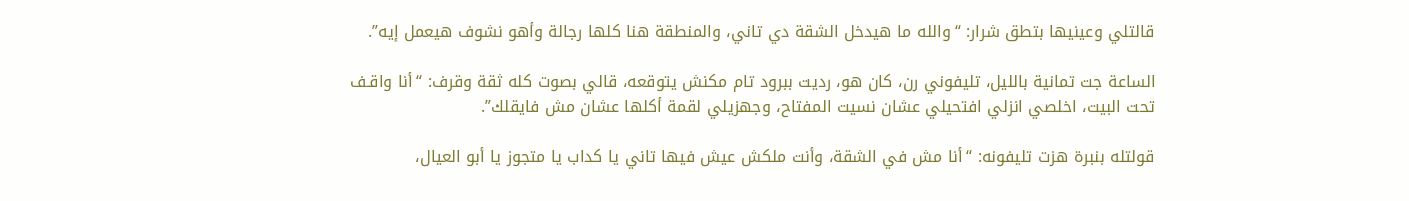قالتلي وعينيها بتطق شرار: “والله ما هيدخل الشقة دي تاني، والمنطقة هنا كلها رجالة وأهو نشوف هيعمل إيه”.

الساعة جت تمانية بالليل، تليفوني رن، كان هو، رديت ببرود تام مكنش يتوقعه، قالي بصوت كله ثقة وقرف: “أنا واقـف تحت البيت، اخلصي انزلي افتحيلي عشان نسيت المفتاح، وجهزيلي لقمة أكلها عشان مش فايقلك”.

قولتله بنبرة هزت تليفونه: “أنا مش في الشقة، وأنت ملكش عيش فيها تاني يا كداب يا متجوز يا أبو العيال،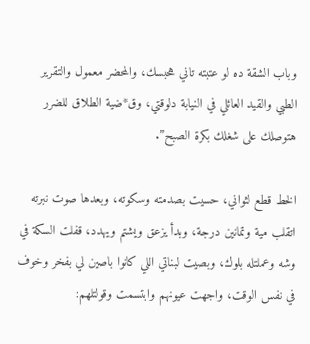وباب الشقة ده لو عتبته تاني هحبسك، والمحضر معمول والتقرير الطبي والقيد العائلي في النيابة دلوقتي، وق*ضية الطلاق للضرر هتوصلك على شغلك بكرة الصبح”.

الخط قطع لثواني، حسيت بصدمته وسكوته، وبعدها صوت نبرته اتقلب مية وتمانين درجة، وبدأ يزعق ويشتم ويهدد، قفلت السكة في وشه وعملتله بلوك، وبصيت لبناتي اللي كانوا باصين لي بفخر وخوف في نفس الوقت، واجهت عيونهم وابتسمت وقولتلهم: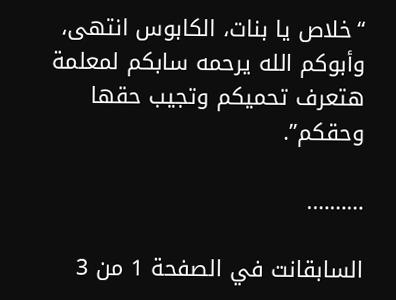“خلاص يا بنات، الكابوس انتهى، وأبوكم الله يرحمه سابكم لمعلمة هتعرف تحميكم وتجيب حقها وحقكم”.

……….

السابقانت في الصفحة 1 من 3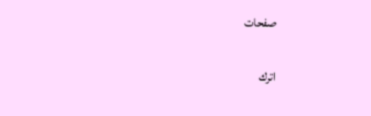صفحات

اترك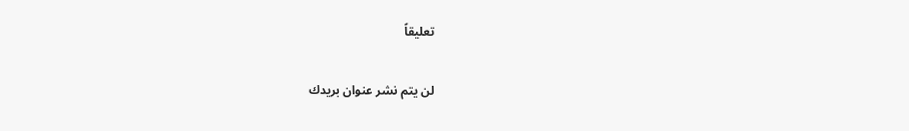تعليقاً

لن يتم نشر عنوان بريدك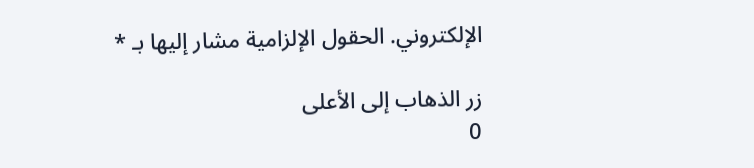الإلكتروني. الحقول الإلزامية مشار إليها بـ *

زر الذهاب إلى الأعلى
0